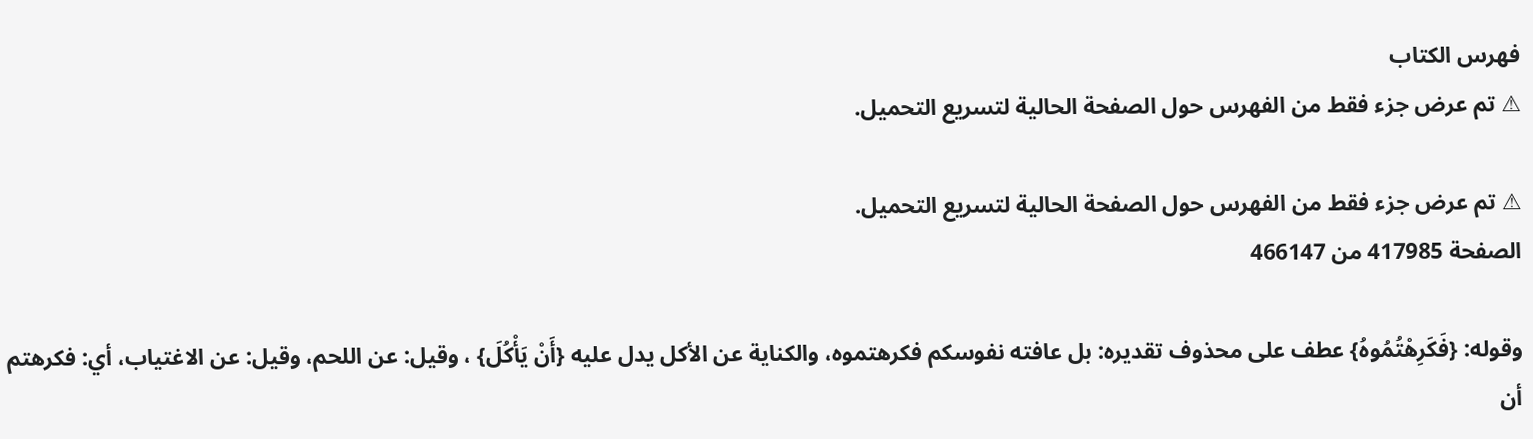فهرس الكتاب
⚠ تم عرض جزء فقط من الفهرس حول الصفحة الحالية لتسريع التحميل.

⚠ تم عرض جزء فقط من الفهرس حول الصفحة الحالية لتسريع التحميل.
الصفحة 417985 من 466147

وقوله: {فَكَرِهْتُمُوهُ} عطف على محذوف تقديره: بل عافته نفوسكم فكرهتموه، والكناية عن الأكل يدل عليه {أَنْ يَأْكُلَ} ، وقيل: عن اللحم، وقيل: عن الاغتياب، أي: فكرهتم أن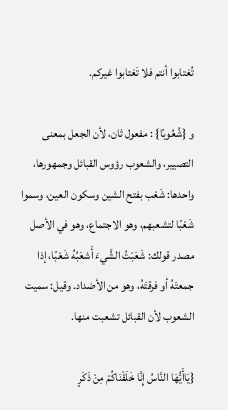تُغتابوا أنتم فلا تَغتابوا غيركم.

و {شُعُوبًا} : مفعول ثان، لأن الجعل بمعنى التصيير، والشعوب رؤوس القبائل وجمهورها، واحدها: شَعْب بفتح الشين وسكون العين، وسموا شَعْبًا لتشعبهم، وهو الاجتماع، وهو في الأصل مصدر قولك: شَعَبْتُ الشَّيءَ أَشعَبُهُ شَعْبًا، إذا جمعتَهُ أو فرقتَهُ، وهو من الأضداد. وقيل: سميت الشعوب لأن القبائل تشعبت منها.

{يَاأَيُّهَا النَّاسُ إِنَّا خَلَقْنَاكُمْ مِنْ ذَكَرٍ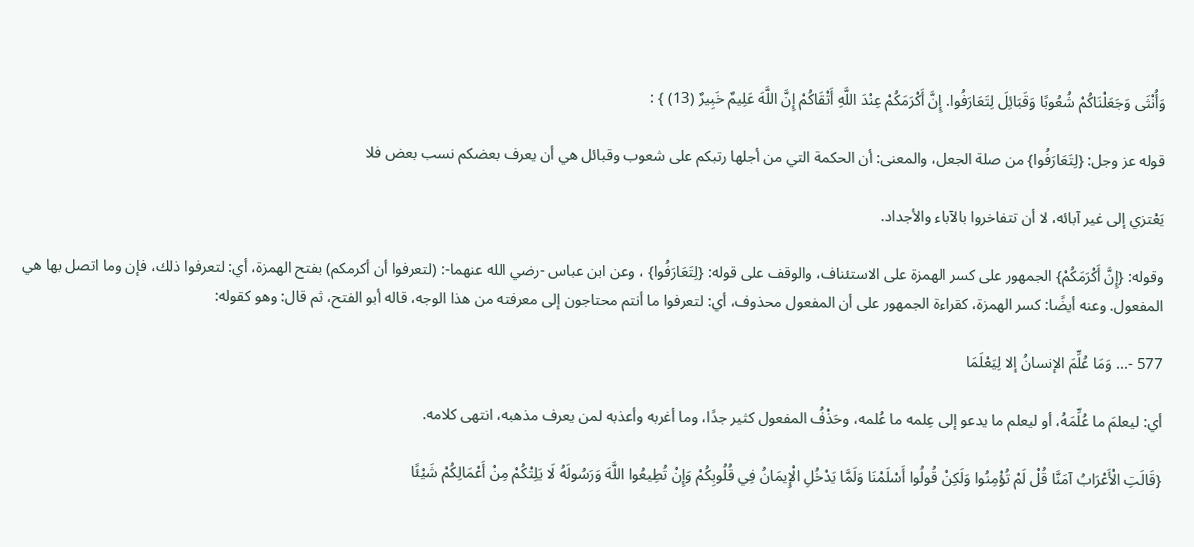وَأُنْثَى وَجَعَلْنَاكُمْ شُعُوبًا وَقَبَائِلَ لِتَعَارَفُوا. إِنَّ أَكْرَمَكُمْ عِنْدَ اللَّهِ أَتْقَاكُمْ إِنَّ اللَّهَ عَلِيمٌ خَبِيرٌ (13) } :

قوله عز وجل: {لِتَعَارَفُوا} من صلة الجعل، والمعنى: أن الحكمة التي من أجلها رتبكم على شعوب وقبائل هي أن يعرف بعضكم نسب بعض فلا

يَعْتزي إلى غير آبائه، لا أن تتفاخروا بالآباء والأجداد.

وقوله: {إِنَّ أَكْرَمَكُمْ} الجمهور على كسر الهمزة على الاستئناف، والوقف على قوله: {لِتَعَارَفُوا} ، وعن ابن عباس -رضي الله عنهما-: (لتعرفوا أن أكرمكم) بفتح الهمزة، أي: لتعرفوا ذلك، فإن وما اتصل بها هي المفعول. وعنه أيضًا: كسر الهمزة، كقراءة الجمهور على أن المفعول محذوف، أي: لتعرفوا ما أنتم محتاجون إلى معرفته من هذا الوجه، قاله أبو الفتح، ثم قال: وهو كقوله:

577 -... وَمَا عُلِّمَ الإنسانُ إلا لِيَعْلَمَا

أي: ليعلمَ ما عُلِّمَهُ، أو ليعلم ما يدعو إلى عِلمه ما عُلمه، وحَذْفُ المفعول كثير جدًا، وما أغربه وأعذبه لمن يعرف مذهبه، انتهى كلامه.

{قَالَتِ الْأَعْرَابُ آمَنَّا قُلْ لَمْ تُؤْمِنُوا وَلَكِنْ قُولُوا أَسْلَمْنَا وَلَمَّا يَدْخُلِ الْإِيمَانُ فِي قُلُوبِكُمْ وَإِنْ تُطِيعُوا اللَّهَ وَرَسُولَهُ لَا يَلِتْكُمْ مِنْ أَعْمَالِكُمْ شَيْئًا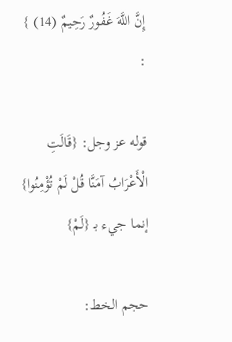إِنَّ اللَّهَ غَفُورٌ رَحِيمٌ (14) } :

قوله عز وجل: {قَالَتِ الْأَعْرَابُ آمَنَّا قُلْ لَمْ تُؤْمِنُوا} إنما جيء بـ {لَمْ}

حجم الخط: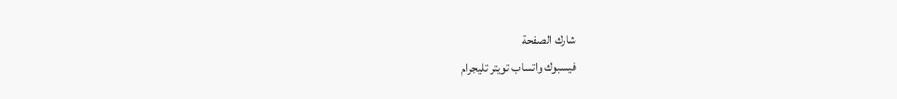شارك الصفحة
فيسبوك واتساب تويتر تليجرام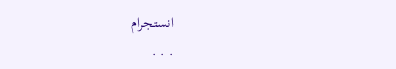انستجرام
. . .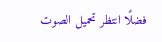فضلًا انتظر تحميل الصوت